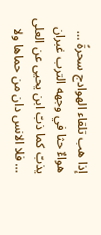إذا هب تلقاء الهوادج سحرةً … هواءٌ حثا في وجهه الترب غبران
يذبّ كما ذبّ ابن يحيى عن العلى … فلا الانس دان من حماها ولا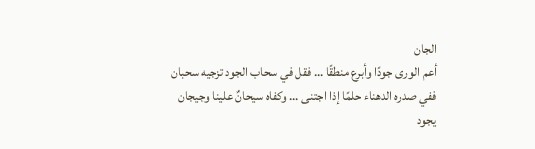الجان
أعم الورى جودًا وأبرع منطقًا … فقل في سحاب الجود تزجيه سحبان
ففي صدره الدهناء حلمًا إذا اجتنى … وكفاه سيحانٌ علينا وجيجان
يجود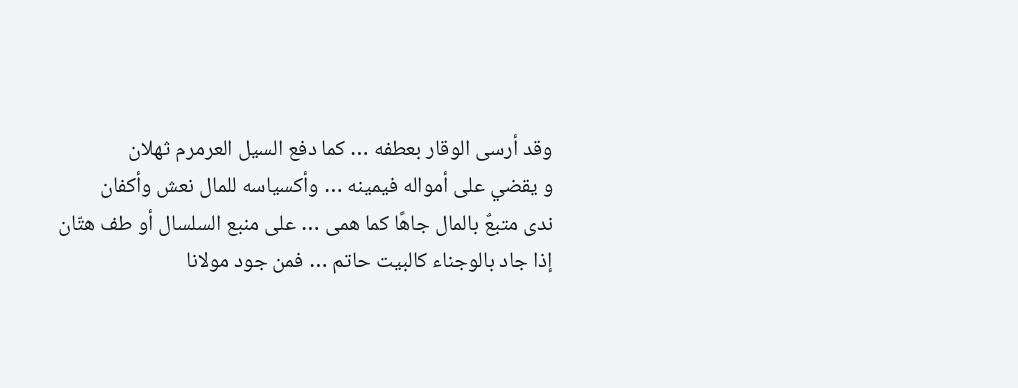وقد أرسى الوقار بعطفه … كما دفع السيل العرمرم ثهلان
و يقضي على أمواله فيمينه … وأكسياسه للمال نعش وأكفان
ندى متبعٌ بالمال جاهًا كما همى … على منبع السلسال أو طف هتّان
إذا جاد بالوجناء كالبيت حاتم … فمن جود مولانا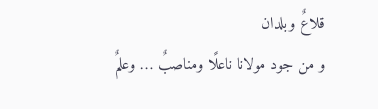قلاعٌ وبلدان
و من جود مولانا ناعلًا ومناصبٌ … وعلمٌ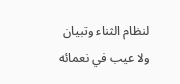لنظام الثناء وتبيان
ولا عيب في نعمائه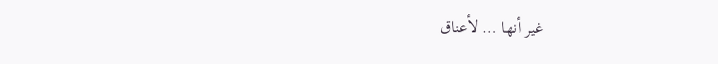غير أنها … لأعناق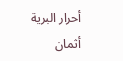أحرار البرية أثمان